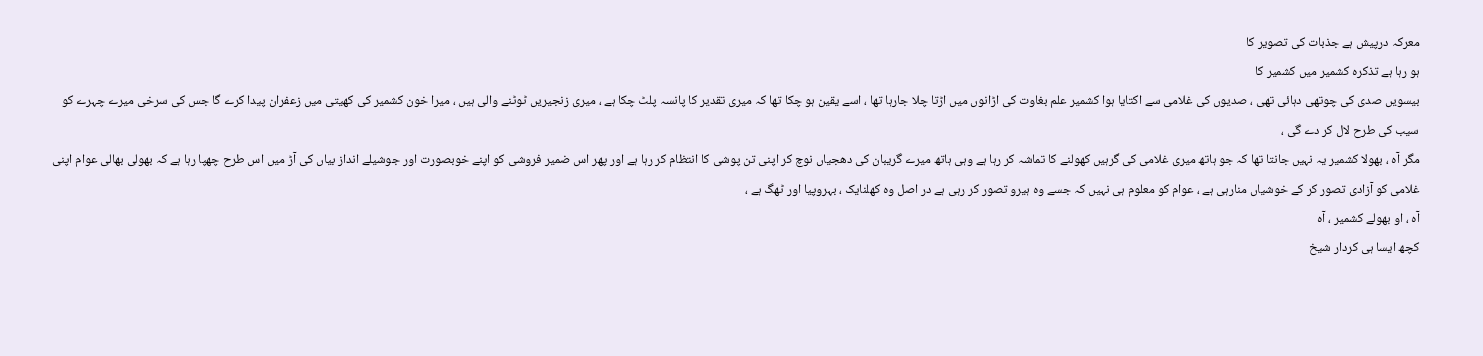معرکہ درپیش ہے جذبات کی تصویر کا
ہو رہا ہے تذکرہ کشمیر میں کشمیر کا
بیسویں صدی کی چوتھی دہائی تھی ، صدیوں کی غلامی سے اکتایا ہوا کشمیر علم بغاوت کی اڑانوں میں اڑتا چلا جارہا تھا ، اسے یقین ہو چکا تھا کہ میری تقدیر کا پانسہ پلٹ چکا ہے ، میری زنجیریں ٹوٹنے والی ہیں ، میرا خون کشمیر کی کھیتی میں زعفران پیدا کرے گا جس کی سرخی میرے چہرے کو سیب کی طرح لال کر دے گی ،
مگر آہ ، بھولا کشمیر یہ نہیں جانتا تھا کہ جو ہاتھ میری غلامی کی گرہیں کھولنے کا تماشہ کر رہا ہے وہی ہاتھ میرے گریبان کی دھجیاں نوچ کر اپنی تن پوشی کا انتظام کر رہا ہے اور پھر اس ضمیر فروشی کو اپنے خوبصورت اور جوشیلے انداز بیاں کی آڑ میں اس طرح چھپا رہا ہے کہ بھولی بھالی عوام اپنی غلامی کو آزادی تصور کر کے خوشیاں منارہی ہے ، عوام کو معلوم ہی نہیں کہ جسے وہ ہیرو تصور کر رہی ہے در اصل وہ کھلنایک ، بہروپیا اور ٹھگ ہے ،
آہ ، او بھولے کشمیر ، آہ
کچھ ایسا ہی کردار شیخ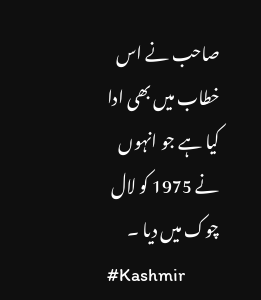صاحب نے اس خطاب میں بھی ادا کیا ہے جو انہوں نے 1975 کو لال چوک میں دیا ۔
#Kashmir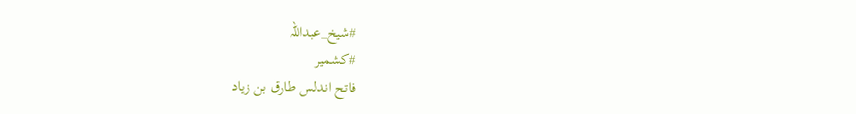#شیخ_عبداللہ
#کشمیر
فاتح اندلس طارق بن زیاد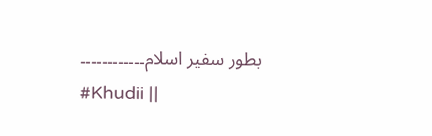بطور سفیر اسلام۔۔۔۔۔۔۔۔۔۔۔۔
#Khudii ||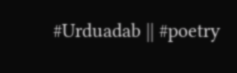#Urduadab || #poetry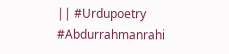|| #Urdupoetry
#Abdurrahmanrahi